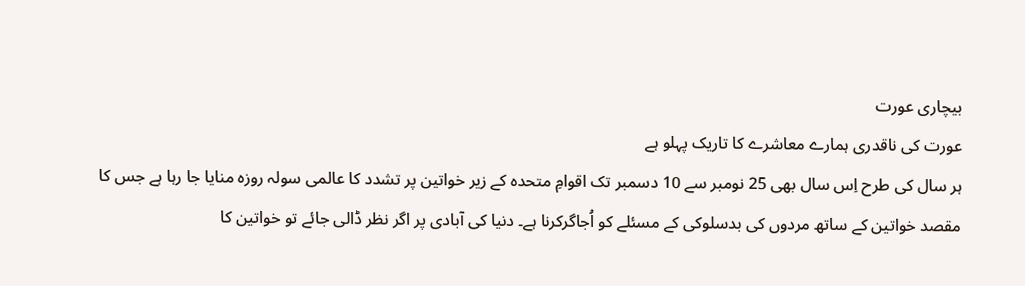بیچاری عورت
عورت کی ناقدری ہمارے معاشرے کا تاریک پہلو ہے
ہر سال کی طرح اِس سال بھی 25 نومبر سے 10 دسمبر تک اقوامِ متحدہ کے زیر خواتین پر تشدد کا عالمی سولہ روزہ منایا جا رہا ہے جس کا مقصد خواتین کے ساتھ مردوں کی بدسلوکی کے مسئلے کو اُجاگرکرنا ہے۔ دنیا کی آبادی پر اگر نظر ڈالی جائے تو خواتین کا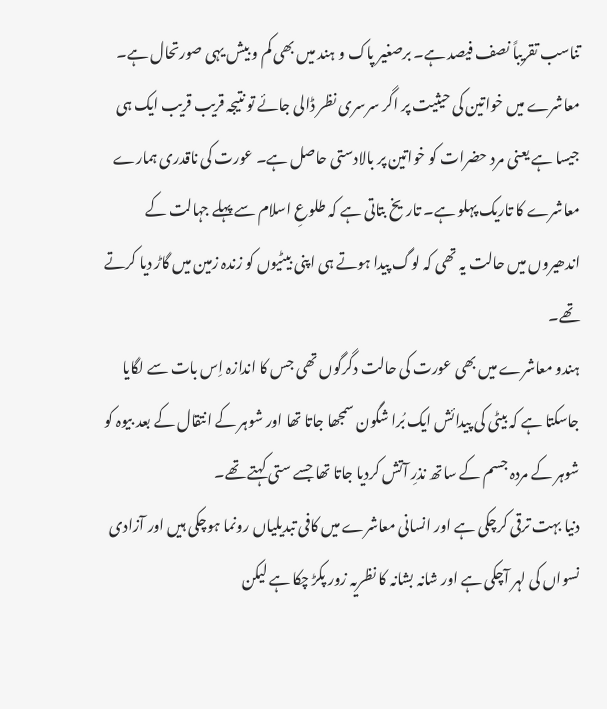تناسب تقریباً نصف فیصد ہے۔ برصغیر پاک و ہند میں بھی کم و بیش یہی صورتحال ہے۔
معاشرے میں خواتین کی حیثیت پر اگر سرسری نظر ڈالی جائے تو نتیجہ قریب قریب ایک ہی جیسا ہے یعنی مرد حضرات کو خواتین پر بالادستی حاصل ہے۔ عورت کی ناقدری ہمارے معاشرے کا تاریک پہلو ہے۔ تاریخ بتاتی ہے کہ طلوعِ اسلام سے پہلے جہالت کے اندھیروں میں حالت یہ تھی کہ لوگ پیدا ہوتے ہی اپنی بیٹیوں کو زندہ زمین میں گاڑ دیا کرتے تھے۔
ہندو معاشرے میں بھی عورت کی حالت دگرگوں تھی جس کا اندازہ اِس بات سے لگایا جاسکتا ہے کہ بیٹی کی پیدائش ایک بُرا شگون سمجھا جاتا تھا اور شوہر کے انتقال کے بعد بیوہ کو شوہر کے مردہ جسم کے ساتھ نذرِ آتش کردیا جاتا تھا جسے ستی کہتے تھے۔
دنیا بہت ترقی کرچکی ہے اور انسانی معاشرے میں کافی تبدیلیاں رونما ہوچکی ہیں اور آزادی نسواں کی لہر آچکی ہے اور شانہ بشانہ کا نظریہ زور پکڑ چکا ہے لیکن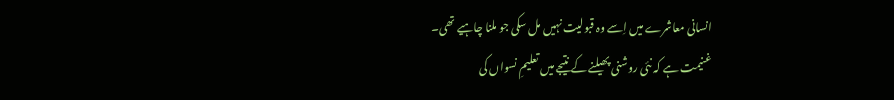انسانی معاشرے میں اِسے وہ قبولیت نہیں مل سکی جو ملنا چاہیے تھی۔
غنیمت ہے کہ نئی روشنی پھیلنے کے نتیجے میں تعلیمِ نسواں کی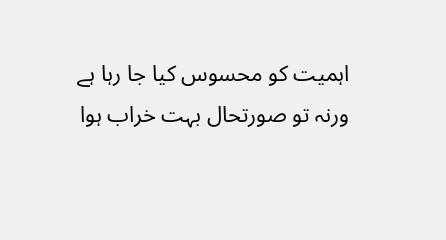اہمیت کو محسوس کیا جا رہا ہے ورنہ تو صورتحال بہت خراب ہوا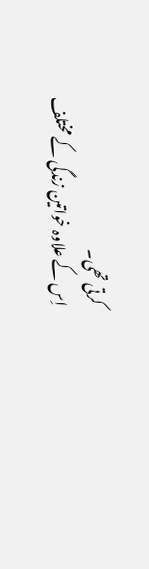کرتی تھی۔
اِس کے علاوہ خواتین زندگی کے مختلف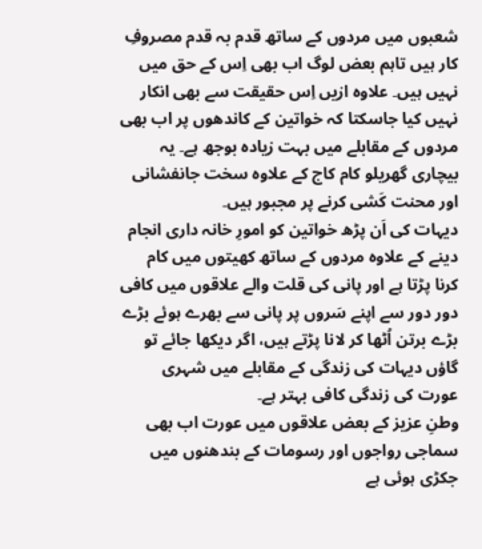شعبوں میں مردوں کے ساتھ قدم بہ قدم مصروفِ کار ہیں تاہم بعض لوگ اب بھی اِس کے حق میں نہیں ہیں۔ علاوہ ازیں اِس حقیقت سے بھی انکار نہیں کیا جاسکتا کہ خواتین کے کاندھوں پر اب بھی مردوں کے مقابلے میں بہت زیادہ بوجھ ہے۔ یہ بیچاری گھریلو کام کاج کے علاوہ سخت جانفشانی اور محنت کَشی کرنے پر مجبور ہیں۔
دیہات کی اَن پڑھ خواتین کو امورِ خانہ داری انجام دینے کے علاوہ مردوں کے ساتھ کھیتوں میں کام کرنا پڑتا ہے اور پانی کی قلت والے علاقوں میں کافی دور دور سے اپنے سَروں پر پانی سے بھرے ہوئے بڑے بڑے برتن اُٹھا کر لانا پڑتے ہیں، اگر دیکھا جائے تو گاؤں دیہات کی زندگی کے مقابلے میں شہری عورت کی زندگی کافی بہتر ہے۔
وطنِ عزیز کے بعض علاقوں میں عورت اب بھی سماجی رواجوں اور رسومات کے بندھنوں میں جکڑی ہوئی ہے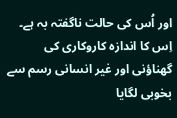اور اُس کی حالت ناگفتہ بہ ہے۔ اِس کا اندازہ کاروکاری کی گھناؤنی اور غیر انسانی رسم سے بخوبی لگایا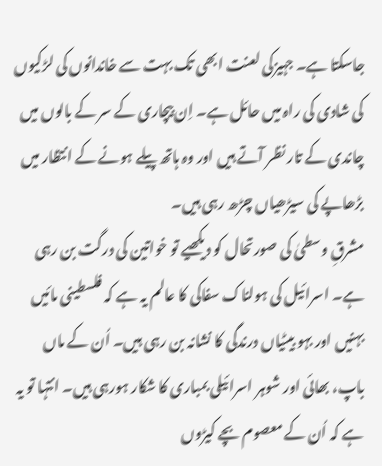جاسکتا ہے۔ جہیزکی لعنت ابھی تک بہت سے خاندانوں کی لڑکیوں کی شادی کی راہ میں حائل ہے۔ اِن بیچاری کے سر کے بالوں میں چاندی کے تار نظر آتے ہیں اور وہ ہاتھ پیلے ہونے کے انتظار میں بڑھاپے کی سیڑھیاں چڑھ رہی ہیں۔
مشرقِ وسطیٰ کی صورتحال کو دیکھیے تو خواتین کی درگت بن رہی ہے۔ اسرائیل کی ہولناک سفاکی کا عالم یہ ہے کہ فلسطینی مائیں بہنیں اور بہو بیٹیاں درندگی کا نشانہ بن رہی ہیں۔ اُن کے ماں باپ، بھائی اور شوہر اسرائیلی بمباری کا شکار ہورہی ہیں۔ انتہا تو یہ ہے کہ اُن کے معصوم بچے کیڑوں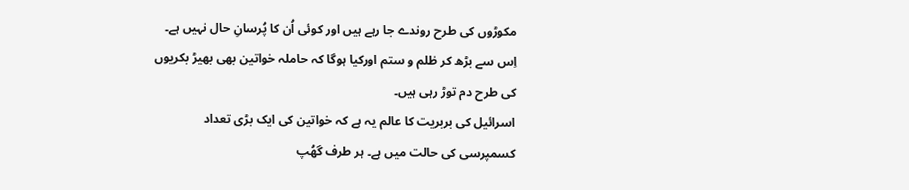مکوڑوں کی طرح روندے جا رہے ہیں اور کوئی اُن کا پُرسانِ حال نہیں ہے۔
اِس سے بڑھ کر ظلم و ستم اورکیا ہوگا کہ حاملہ خواتین بھی بھیڑ بکریوں کی طرح دم توڑ رہی ہیں۔
اسرائیل کی بربریت کا عالم یہ ہے کہ خواتین کی ایک بڑی تعداد کسمپرسی کی حالت میں ہے۔ ہر طرف گھُپ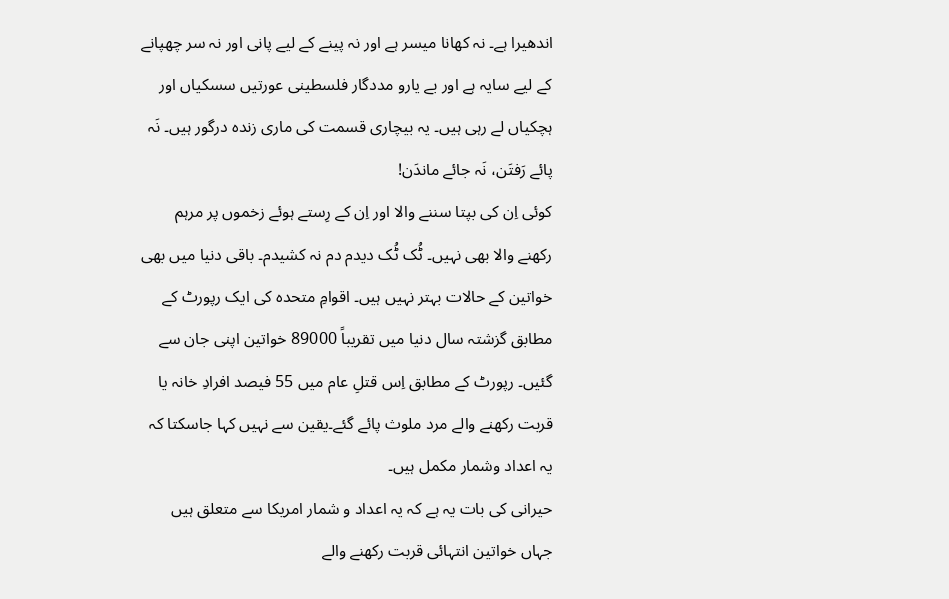اندھیرا ہے۔ نہ کھانا میسر ہے اور نہ پینے کے لیے پانی اور نہ سر چھپانے کے لیے سایہ ہے اور بے یارو مددگار فلسطینی عورتیں سسکیاں اور ہچکیاں لے رہی ہیں۔ یہ بیچاری قسمت کی ماری زندہ درگور ہیں۔ نَہ پائے رَفتَن، نَہ جائے ماندَن!
کوئی اِن کی بپتا سننے والا اور اِن کے رِستے ہوئے زخموں پر مرہم رکھنے والا بھی نہیں۔ ٹُک ٹُک دیدم دم نہ کشیدم۔ باقی دنیا میں بھی خواتین کے حالات بہتر نہیں ہیں۔ اقوامِ متحدہ کی ایک رپورٹ کے مطابق گزشتہ سال دنیا میں تقریباً 89000 خواتین اپنی جان سے گئیں۔ رپورٹ کے مطابق اِس قتلِ عام میں 55 فیصد افرادِ خانہ یا قربت رکھنے والے مرد ملوث پائے گئے۔یقین سے نہیں کہا جاسکتا کہ یہ اعداد وشمار مکمل ہیں۔
حیرانی کی بات یہ ہے کہ یہ اعداد و شمار امریکا سے متعلق ہیں جہاں خواتین انتہائی قربت رکھنے والے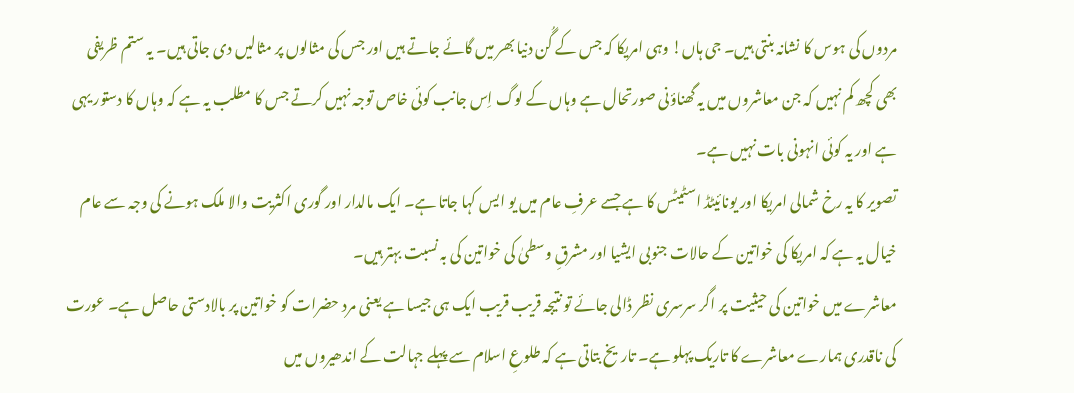مردوں کی ہوس کا نشانہ بنتی ہیں۔ جی ہاں! وہی امریکا کہ جس کے گُن دنیا بھر میں گائے جاتے ہیں اور جس کی مثالوں پر مثالیں دی جاتی ہیں۔ یہ ستم ظریفی بھی کچھ کم نہیں کہ جن معاشروں میں یہ گھناؤنی صورتحال ہے وہاں کے لوگ اِس جانب کوئی خاص توجہ نہیں کرتے جس کا مطلب یہ ہے کہ وہاں کا دستور یہی ہے اور یہ کوئی انہونی بات نہیں ہے۔
تصویر کا یہ رخ شمالی امریکا اور یونائیٹڈ اسٹیٹس کا ہے جسے عرفِ عام میں یو ایس کہا جاتا ہے۔ ایک مالدار اور گوری اکثریت والا ملک ہونے کی وجہ سے عام خیال یہ ہے کہ امریکا کی خواتین کے حالات جنوبی ایشیا اور مشرقِ وسطیٰ کی خواتین کی بہ نسبت بہتر ہیں۔
معاشرے میں خواتین کی حیثیت پر اگر سرسری نظر ڈالی جائے تو نتیجہ قریب قریب ایک ہی جیسا ہے یعنی مرد حضرات کو خواتین پر بالادستی حاصل ہے۔ عورت کی ناقدری ہمارے معاشرے کا تاریک پہلو ہے۔ تاریخ بتاتی ہے کہ طلوعِ اسلام سے پہلے جہالت کے اندھیروں میں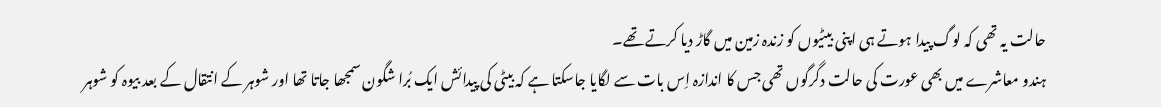حالت یہ تھی کہ لوگ پیدا ہوتے ہی اپنی بیٹیوں کو زندہ زمین میں گاڑ دیا کرتے تھے۔
ہندو معاشرے میں بھی عورت کی حالت دگرگوں تھی جس کا اندازہ اِس بات سے لگایا جاسکتا ہے کہ بیٹی کی پیدائش ایک بُرا شگون سمجھا جاتا تھا اور شوہر کے انتقال کے بعد بیوہ کو شوہر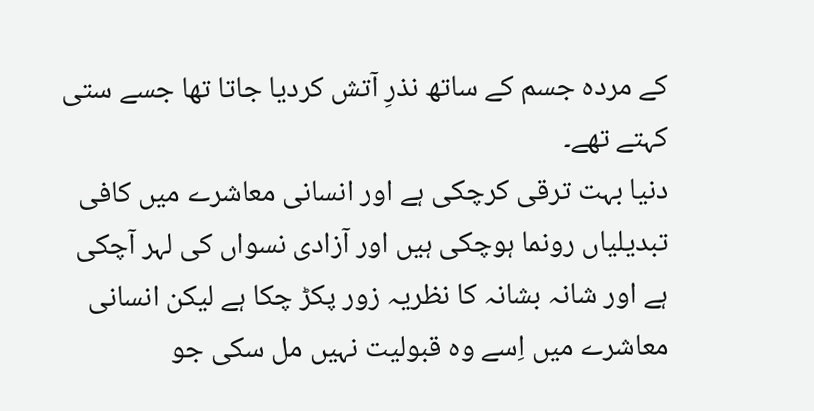کے مردہ جسم کے ساتھ نذرِ آتش کردیا جاتا تھا جسے ستی کہتے تھے۔
دنیا بہت ترقی کرچکی ہے اور انسانی معاشرے میں کافی تبدیلیاں رونما ہوچکی ہیں اور آزادی نسواں کی لہر آچکی ہے اور شانہ بشانہ کا نظریہ زور پکڑ چکا ہے لیکن انسانی معاشرے میں اِسے وہ قبولیت نہیں مل سکی جو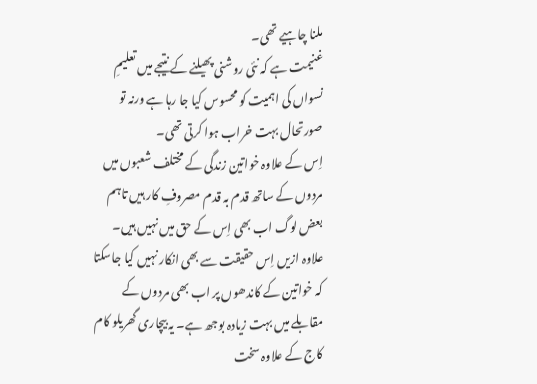ملنا چاہیے تھی۔
غنیمت ہے کہ نئی روشنی پھیلنے کے نتیجے میں تعلیمِ نسواں کی اہمیت کو محسوس کیا جا رہا ہے ورنہ تو صورتحال بہت خراب ہوا کرتی تھی۔
اِس کے علاوہ خواتین زندگی کے مختلف شعبوں میں مردوں کے ساتھ قدم بہ قدم مصروفِ کار ہیں تاہم بعض لوگ اب بھی اِس کے حق میں نہیں ہیں۔ علاوہ ازیں اِس حقیقت سے بھی انکار نہیں کیا جاسکتا کہ خواتین کے کاندھوں پر اب بھی مردوں کے مقابلے میں بہت زیادہ بوجھ ہے۔ یہ بیچاری گھریلو کام کاج کے علاوہ سخت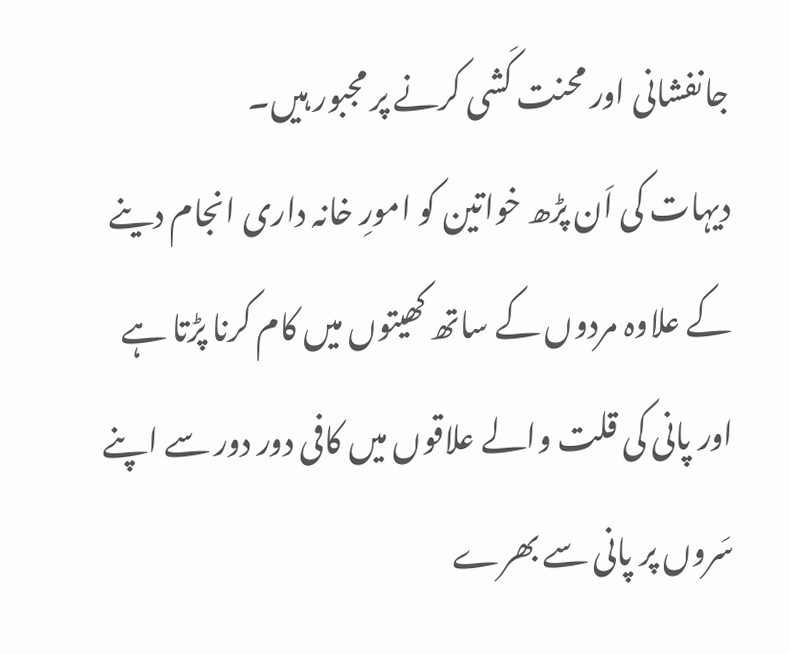جانفشانی اور محنت کَشی کرنے پر مجبور ہیں۔
دیہات کی اَن پڑھ خواتین کو امورِ خانہ داری انجام دینے کے علاوہ مردوں کے ساتھ کھیتوں میں کام کرنا پڑتا ہے اور پانی کی قلت والے علاقوں میں کافی دور دور سے اپنے سَروں پر پانی سے بھرے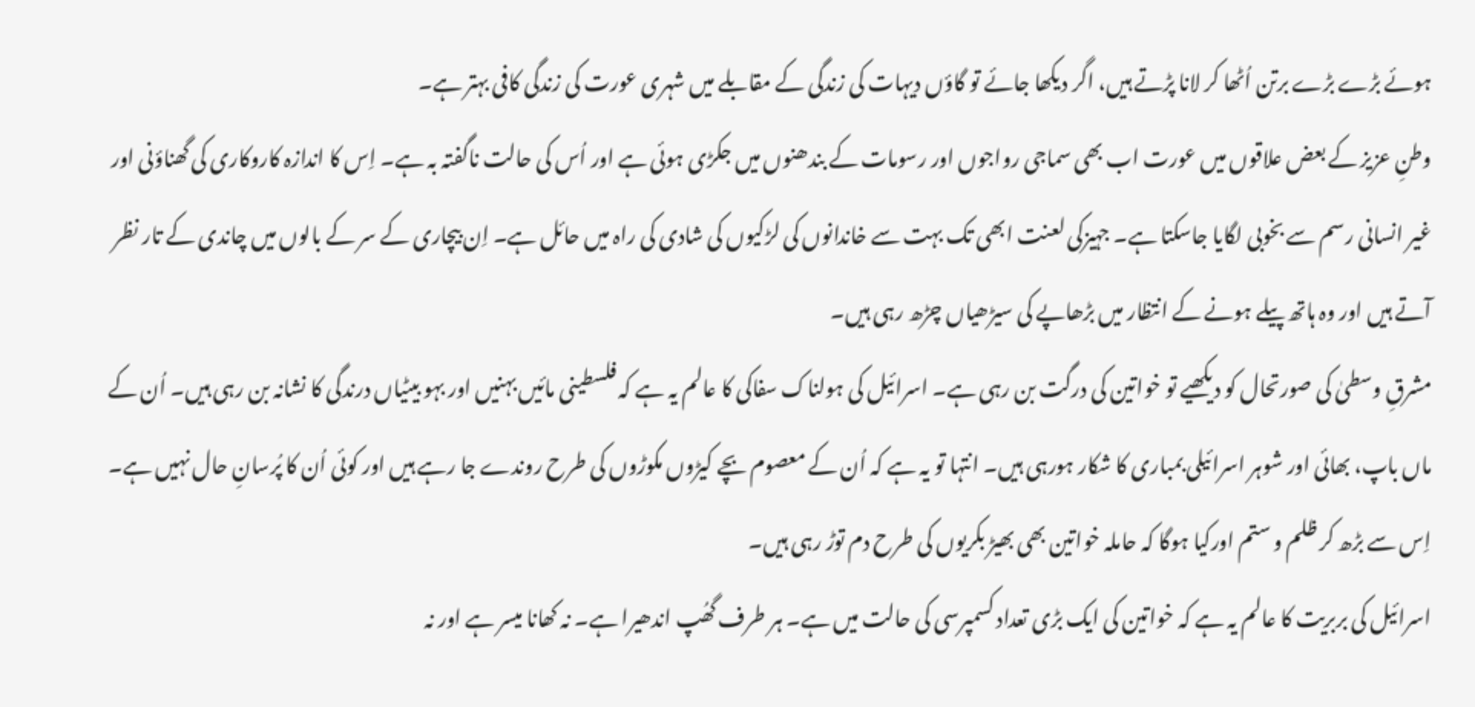ہوئے بڑے بڑے برتن اُٹھا کر لانا پڑتے ہیں، اگر دیکھا جائے تو گاؤں دیہات کی زندگی کے مقابلے میں شہری عورت کی زندگی کافی بہتر ہے۔
وطنِ عزیز کے بعض علاقوں میں عورت اب بھی سماجی رواجوں اور رسومات کے بندھنوں میں جکڑی ہوئی ہے اور اُس کی حالت ناگفتہ بہ ہے۔ اِس کا اندازہ کاروکاری کی گھناؤنی اور غیر انسانی رسم سے بخوبی لگایا جاسکتا ہے۔ جہیزکی لعنت ابھی تک بہت سے خاندانوں کی لڑکیوں کی شادی کی راہ میں حائل ہے۔ اِن بیچاری کے سر کے بالوں میں چاندی کے تار نظر آتے ہیں اور وہ ہاتھ پیلے ہونے کے انتظار میں بڑھاپے کی سیڑھیاں چڑھ رہی ہیں۔
مشرقِ وسطیٰ کی صورتحال کو دیکھیے تو خواتین کی درگت بن رہی ہے۔ اسرائیل کی ہولناک سفاکی کا عالم یہ ہے کہ فلسطینی مائیں بہنیں اور بہو بیٹیاں درندگی کا نشانہ بن رہی ہیں۔ اُن کے ماں باپ، بھائی اور شوہر اسرائیلی بمباری کا شکار ہورہی ہیں۔ انتہا تو یہ ہے کہ اُن کے معصوم بچے کیڑوں مکوڑوں کی طرح روندے جا رہے ہیں اور کوئی اُن کا پُرسانِ حال نہیں ہے۔
اِس سے بڑھ کر ظلم و ستم اورکیا ہوگا کہ حاملہ خواتین بھی بھیڑ بکریوں کی طرح دم توڑ رہی ہیں۔
اسرائیل کی بربریت کا عالم یہ ہے کہ خواتین کی ایک بڑی تعداد کسمپرسی کی حالت میں ہے۔ ہر طرف گھُپ اندھیرا ہے۔ نہ کھانا میسر ہے اور نہ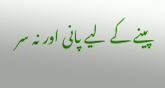پینے کے لیے پانی اور نہ سر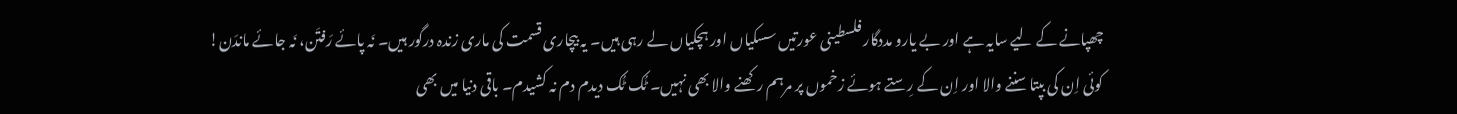چھپانے کے لیے سایہ ہے اور بے یارو مددگار فلسطینی عورتیں سسکیاں اور ہچکیاں لے رہی ہیں۔ یہ بیچاری قسمت کی ماری زندہ درگور ہیں۔ نَہ پائے رَفتَن، نَہ جائے ماندَن!
کوئی اِن کی بپتا سننے والا اور اِن کے رِستے ہوئے زخموں پر مرہم رکھنے والا بھی نہیں۔ ٹُک ٹُک دیدم دم نہ کشیدم۔ باقی دنیا میں بھی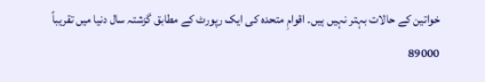خواتین کے حالات بہتر نہیں ہیں۔ اقوامِ متحدہ کی ایک رپورٹ کے مطابق گزشتہ سال دنیا میں تقریباً 89000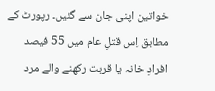خواتین اپنی جان سے گئیں۔ رپورٹ کے مطابق اِس قتلِ عام میں 55 فیصد افرادِ خانہ یا قربت رکھنے والے مرد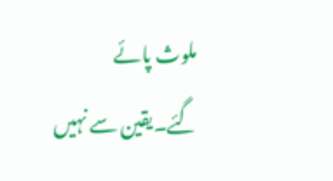ملوث پائے گئے۔یقین سے نہیں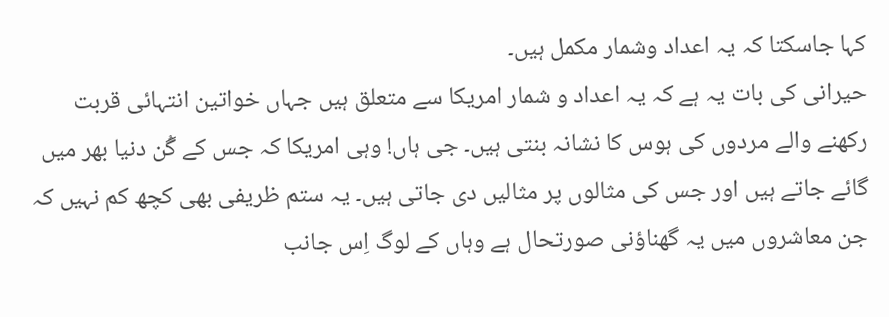کہا جاسکتا کہ یہ اعداد وشمار مکمل ہیں۔
حیرانی کی بات یہ ہے کہ یہ اعداد و شمار امریکا سے متعلق ہیں جہاں خواتین انتہائی قربت رکھنے والے مردوں کی ہوس کا نشانہ بنتی ہیں۔ جی ہاں! وہی امریکا کہ جس کے گُن دنیا بھر میں گائے جاتے ہیں اور جس کی مثالوں پر مثالیں دی جاتی ہیں۔ یہ ستم ظریفی بھی کچھ کم نہیں کہ جن معاشروں میں یہ گھناؤنی صورتحال ہے وہاں کے لوگ اِس جانب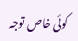کوئی خاص توجہ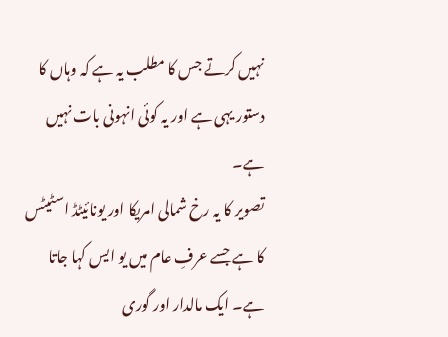نہیں کرتے جس کا مطلب یہ ہے کہ وہاں کا دستور یہی ہے اور یہ کوئی انہونی بات نہیں ہے۔
تصویر کا یہ رخ شمالی امریکا اور یونائیٹڈ اسٹیٹس کا ہے جسے عرفِ عام میں یو ایس کہا جاتا ہے۔ ایک مالدار اور گوری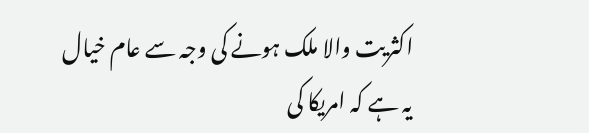اکثریت والا ملک ہونے کی وجہ سے عام خیال یہ ہے کہ امریکا کی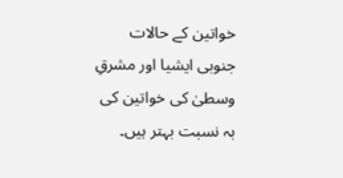خواتین کے حالات جنوبی ایشیا اور مشرقِ وسطیٰ کی خواتین کی بہ نسبت بہتر ہیں۔